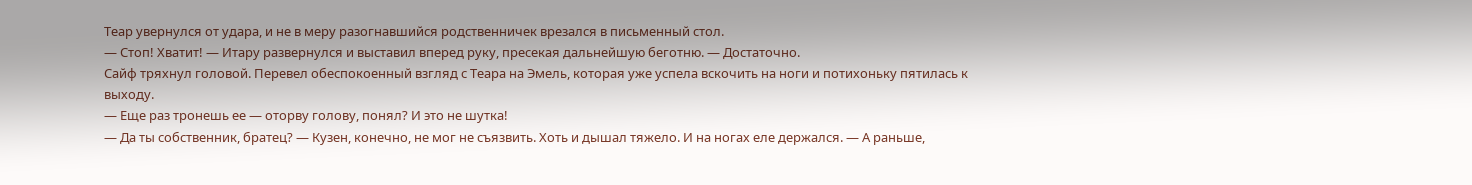Теар увернулся от удара, и не в меру разогнавшийся родственничек врезался в письменный стол.
— Стоп! Хватит! — Итару развернулся и выставил вперед руку, пресекая дальнейшую беготню. — Достаточно.
Сайф тряхнул головой. Перевел обеспокоенный взгляд с Теара на Эмель, которая уже успела вскочить на ноги и потихоньку пятилась к выходу.
— Еще раз тронешь ее — оторву голову, понял? И это не шутка!
— Да ты собственник, братец? — Кузен, конечно, не мог не съязвить. Хоть и дышал тяжело. И на ногах еле держался. — А раньше,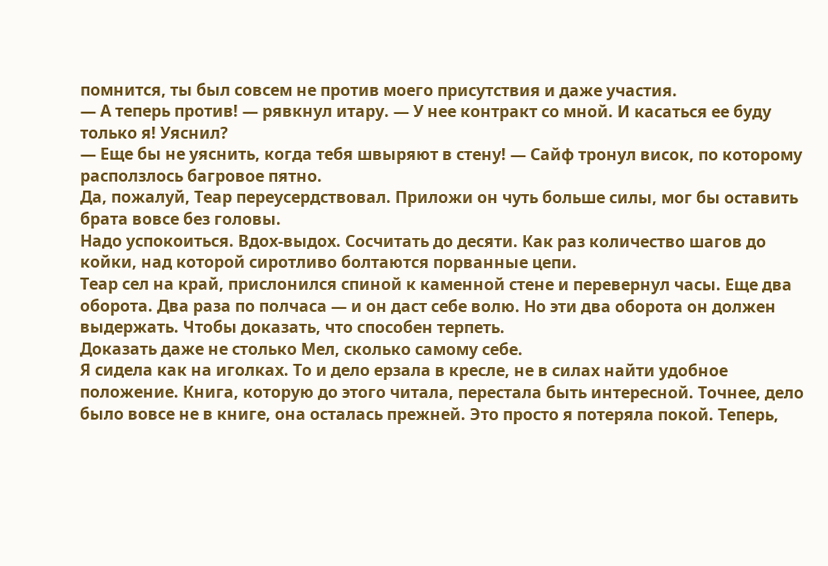помнится, ты был совсем не против моего присутствия и даже участия.
— А теперь против! — рявкнул итару. — У нее контракт со мной. И касаться ее буду только я! Уяснил?
— Еще бы не уяснить, когда тебя швыряют в стену! — Сайф тронул висок, по которому расползлось багровое пятно.
Да, пожалуй, Теар переусердствовал. Приложи он чуть больше силы, мог бы оставить брата вовсе без головы.
Надо успокоиться. Вдох-выдох. Сосчитать до десяти. Как раз количество шагов до койки, над которой сиротливо болтаются порванные цепи.
Теар сел на край, прислонился спиной к каменной стене и перевернул часы. Еще два оборота. Два раза по полчаса — и он даст себе волю. Но эти два оборота он должен выдержать. Чтобы доказать, что способен терпеть.
Доказать даже не столько Мел, сколько самому себе.
Я сидела как на иголках. То и дело ерзала в кресле, не в силах найти удобное положение. Книга, которую до этого читала, перестала быть интересной. Точнее, дело было вовсе не в книге, она осталась прежней. Это просто я потеряла покой. Теперь,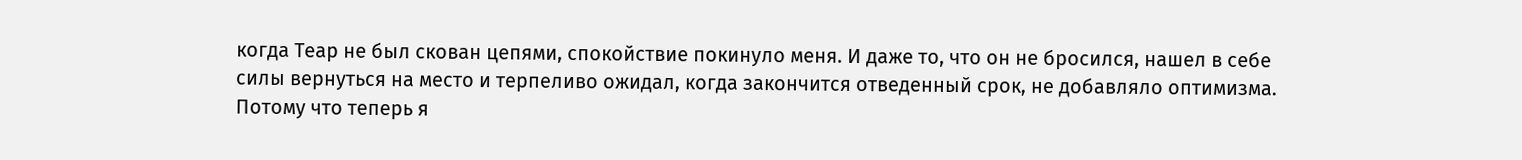когда Теар не был скован цепями, спокойствие покинуло меня. И даже то, что он не бросился, нашел в себе силы вернуться на место и терпеливо ожидал, когда закончится отведенный срок, не добавляло оптимизма. Потому что теперь я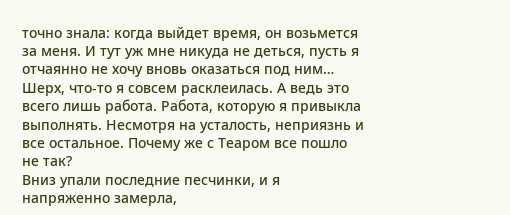точно знала: когда выйдет время, он возьмется за меня. И тут уж мне никуда не деться, пусть я отчаянно не хочу вновь оказаться под ним…
Шерх, что-то я совсем расклеилась. А ведь это всего лишь работа. Работа, которую я привыкла выполнять. Несмотря на усталость, неприязнь и все остальное. Почему же с Теаром все пошло не так?
Вниз упали последние песчинки, и я напряженно замерла,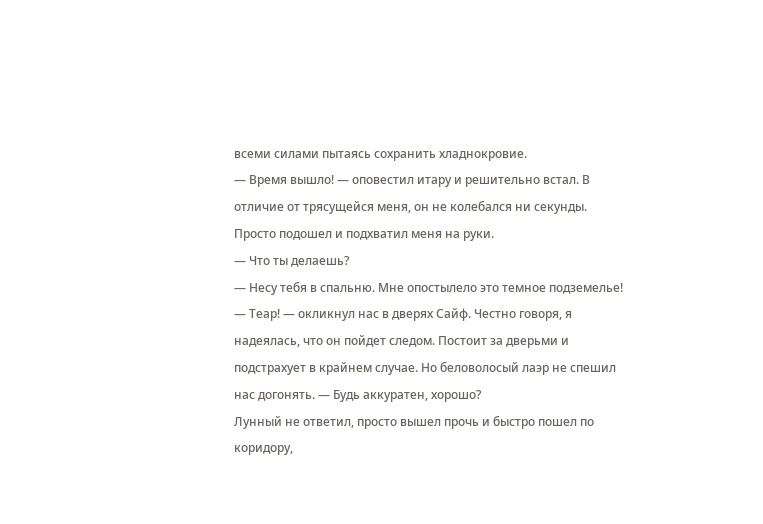всеми силами пытаясь сохранить хладнокровие.
— Время вышло! — оповестил итару и решительно встал. В отличие от трясущейся меня, он не колебался ни секунды. Просто подошел и подхватил меня на руки.
— Что ты делаешь?
— Несу тебя в спальню. Мне опостылело это темное подземелье!
— Теар! — окликнул нас в дверях Сайф. Честно говоря, я надеялась, что он пойдет следом. Постоит за дверьми и подстрахует в крайнем случае. Но беловолосый лаэр не спешил нас догонять. — Будь аккуратен, хорошо?
Лунный не ответил, просто вышел прочь и быстро пошел по коридору,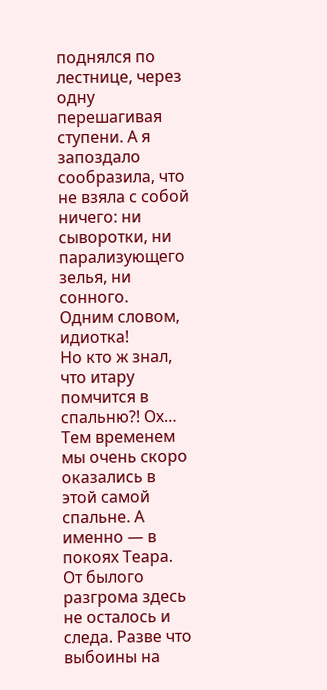поднялся по лестнице, через одну перешагивая ступени. А я запоздало сообразила, что не взяла с собой ничего: ни сыворотки, ни парализующего зелья, ни сонного.
Одним словом, идиотка!
Но кто ж знал, что итару помчится в спальню?! Ох…
Тем временем мы очень скоро оказались в этой самой спальне. А именно — в покоях Теара. От былого разгрома здесь не осталось и следа. Разве что выбоины на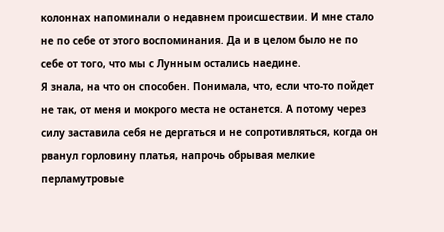колоннах напоминали о недавнем происшествии. И мне стало не по себе от этого воспоминания. Да и в целом было не по себе от того, что мы с Лунным остались наедине.
Я знала, на что он способен. Понимала, что, если что-то пойдет не так, от меня и мокрого места не останется. А потому через силу заставила себя не дергаться и не сопротивляться, когда он рванул горловину платья, напрочь обрывая мелкие перламутровые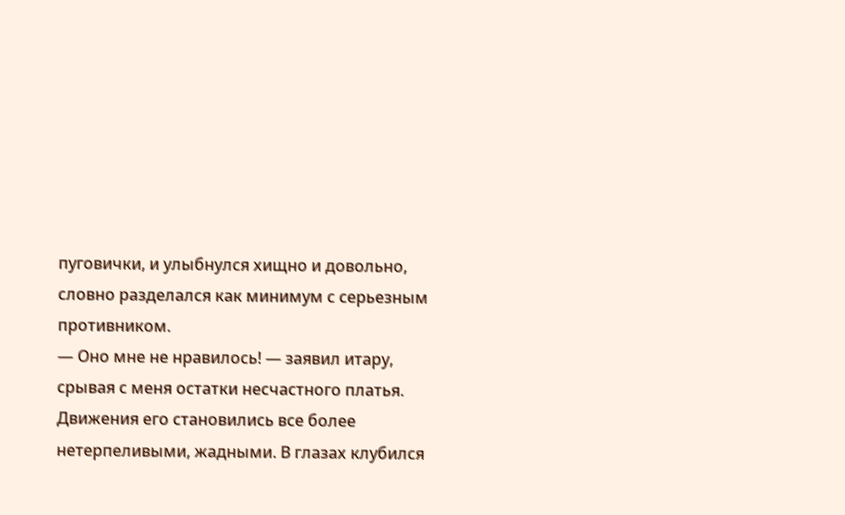пуговички, и улыбнулся хищно и довольно, словно разделался как минимум с серьезным противником.
— Оно мне не нравилось! — заявил итару, срывая с меня остатки несчастного платья. Движения его становились все более нетерпеливыми, жадными. В глазах клубился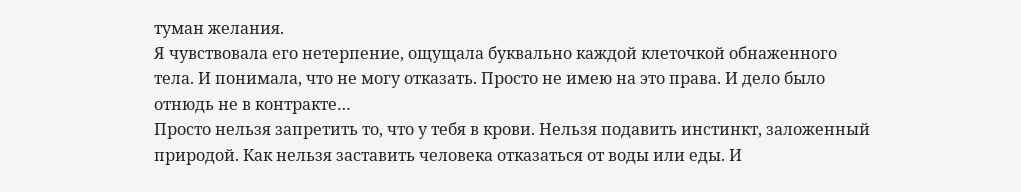туман желания.
Я чувствовала его нетерпение, ощущала буквально каждой клеточкой обнаженного тела. И понимала, что не могу отказать. Просто не имею на это права. И дело было отнюдь не в контракте…
Просто нельзя запретить то, что у тебя в крови. Нельзя подавить инстинкт, заложенный природой. Как нельзя заставить человека отказаться от воды или еды. И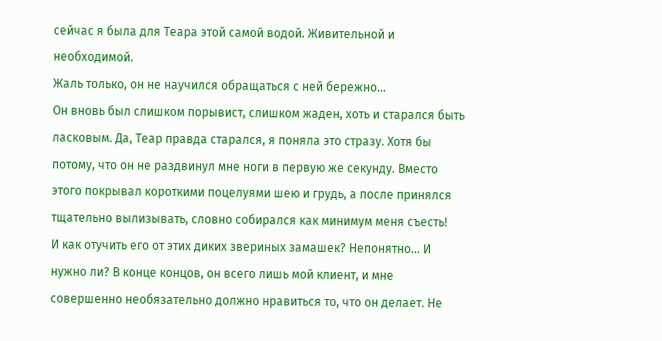сейчас я была для Теара этой самой водой. Живительной и необходимой.
Жаль только, он не научился обращаться с ней бережно…
Он вновь был слишком порывист, слишком жаден, хоть и старался быть ласковым. Да, Теар правда старался, я поняла это стразу. Хотя бы потому, что он не раздвинул мне ноги в первую же секунду. Вместо этого покрывал короткими поцелуями шею и грудь, а после принялся тщательно вылизывать, словно собирался как минимум меня съесть!
И как отучить его от этих диких звериных замашек? Непонятно… И нужно ли? В конце концов, он всего лишь мой клиент, и мне совершенно необязательно должно нравиться то, что он делает. Не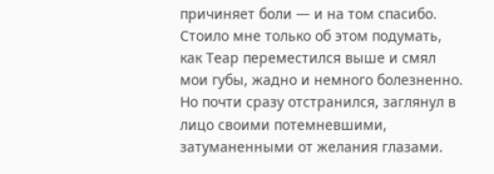причиняет боли — и на том спасибо.
Стоило мне только об этом подумать, как Теар переместился выше и смял мои губы, жадно и немного болезненно. Но почти сразу отстранился, заглянул в лицо своими потемневшими, затуманенными от желания глазами.